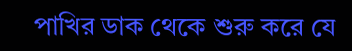পাখির ডাক থেকে শুরু করে যে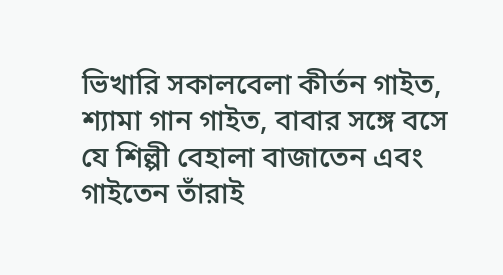ভিখারি সকালবেলা কীর্তন গাইত, শ্যামা গান গাইত, বাবার সঙ্গে বসে যে শিল্পী বেহালা বাজাতেন এবং গাইতেন তাঁরাই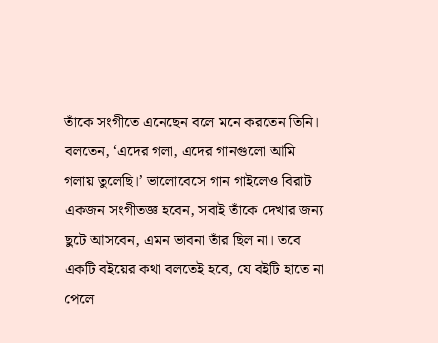তাঁকে সংগীতে এনেছেন বলে মনে করতেন তিনি। বলতেন, ‘এদের গলা, এদের গানগুলো আমি গলায় তুলেছি।’ ভালোবেসে গান গাইলেও বিরাট একজন সংগীতজ্ঞ হবেন, সবাই তাঁকে দেখার জন্য ছুটে আসবেন, এমন ভাবনা তাঁর ছিল না। তবে একটি বইয়ের কথা বলতেই হবে, যে বইটি হাতে না পেলে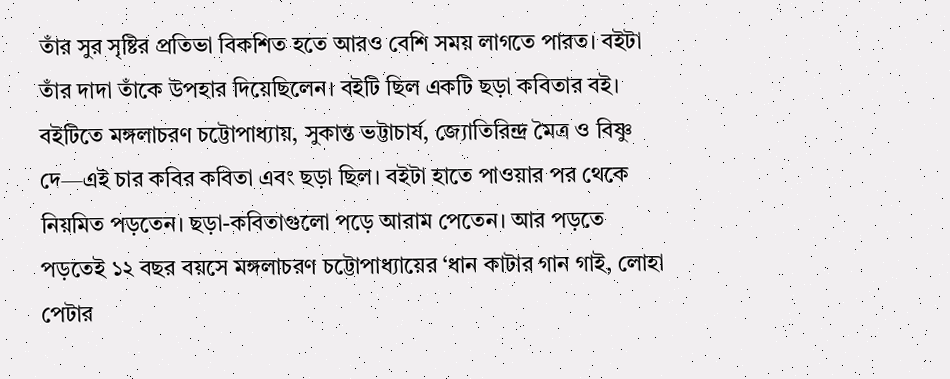তাঁর সুর সৃষ্টির প্রতিভা বিকশিত হতে আরও বেশি সময় লাগতে পারত। বইটা তাঁর দাদা তাঁকে উপহার দিয়েছিলেন। বইটি ছিল একটি ছড়া কবিতার বই। বইটিতে মঙ্গলাচরণ চট্টোপাধ্যায়, সুকান্ত ভট্টাচার্য, জ্যোতিরিন্দ্র মৈত্র ও বিষ্ণু দে—এই চার কবির কবিতা এবং ছড়া ছিল। বইটা হাতে পাওয়ার পর থেকে নিয়মিত পড়তেন। ছড়া-কবিতাগুলো পড়ে আরাম পেতেন। আর পড়তে পড়তেই ১২ বছর বয়সে মঙ্গলাচরণ চট্টোপাধ্যায়ের ‘ধান কাটার গান গাই, লোহা পেটার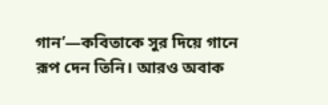গান’—কবিতাকে সুর দিয়ে গানে রূপ দেন তিনি। আরও অবাক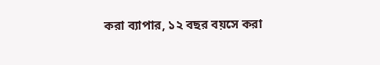করা ব্যাপার, ১২ বছর বয়সে করা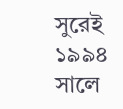সুরেই ১৯৯৪ সালে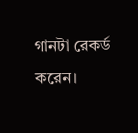গানটা রেকর্ড করেন।